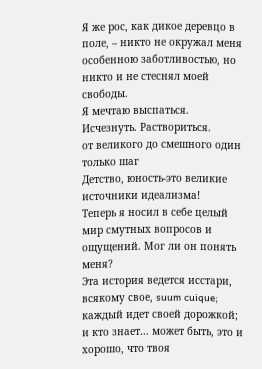Я же рос, как дикое деревцо в поле, – никто не окружал меня особенною заботливостью, но никто и не стеснял моей свободы.
Я мечтаю выспаться. Исчезнуть. Раствориться.
от великого до смешного один только шаг
Детство, юность-это великие источники идеализма!
Теперь я носил в себе целый мир смутных вопросов и ощущений. Мог ли он понять меня?
Эта история ведется исстари, всякому cвoe, suum cuique; каждый идет своей дорожкой; и кто знает… может быть, это и хорошо, что твоя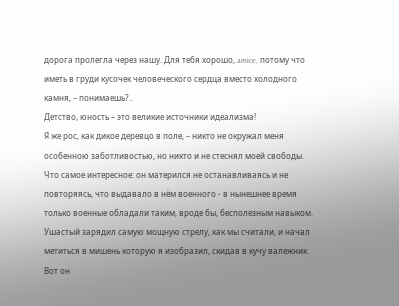дорога пролегла через нашу. Для тебя хорошо, amice, потому что иметь в груди кусочек человеческого сердца вместо холодного камня, – понимаешь?..
Детство, юность – это великие источники идеализма!
Я же рос, как дикое деревцо в поле, – никто не окружал меня особенною заботливостью, но никто и не стеснял моей свободы.
Что самое интересное: он матерился не останавливаясь и не повторяясь, что выдавало в нём военного - в нынешнее время только военные обладали таким, вроде бы, бесполезным навыком.
Ушастый зарядил самую мощную стрелу, как мы считали, и начал метиться в мишень которую я изобразил, скидав в кучу валежник. Вот он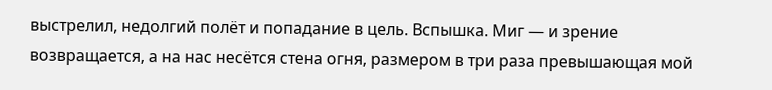выстрелил, недолгий полёт и попадание в цель. Вспышка. Миг — и зрение возвращается, а на нас несётся стена огня, размером в три раза превышающая мой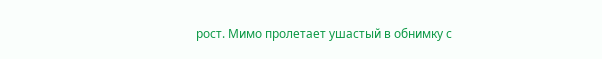рост. Мимо пролетает ушастый в обнимку с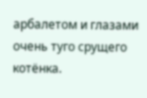арбалетом и глазами очень туго срущего котёнка.